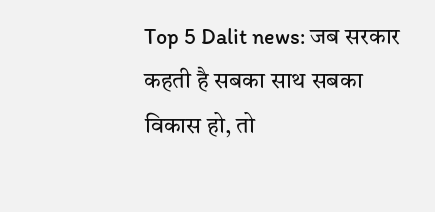Top 5 Dalit news: जब सरकार कहती है सबका साथ सबका विकास हो, तो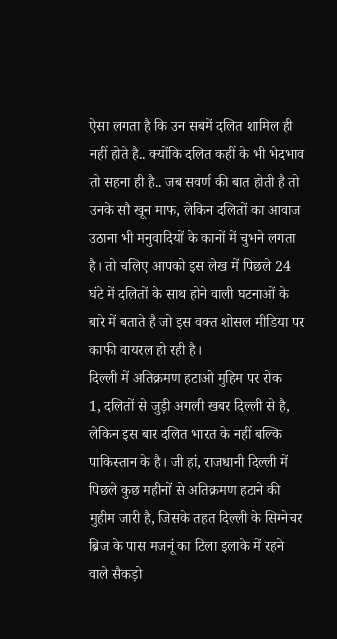ऐसा लगता है कि उन सबमें दलित शामिल ही नहीं होते है.. क्योंकि दलित कहीं के भी भेदभाव तो सहना ही है.. जब सवर्ण की बात होती है तो उनके सौ खून माफ, लेकिन दलितों का आवाज उठाना भी मनुवादियों के कानों में चुभने लगता है। तो चलिए आपको इस लेख में पिछले 24 घंटे में दलितों के साथ होने वाली घटनाओं के बारे में बताते है जो इस वक्त शोसल मीडिया पर काफी वायरल हो रही है।
दिल्ली में अतिक्रमण हटाओ मुहिम पर रोक
1, दलितों से जुड़ी अगली खबर दिल्ली से है, लेकिन इस बार दलित भारत के नहीं बल्कि पाकिस्तान के है। जी हां, राजधानी दिल्ली में पिछले कुछ महीनों से अतिक्रमण हटाने की मुहीम जारी है, जिसके तहत दिल्ली के सिग्नेचर ब्रिज के पास मजनूं का टिला इलाके में रहने वाले सैकड़ो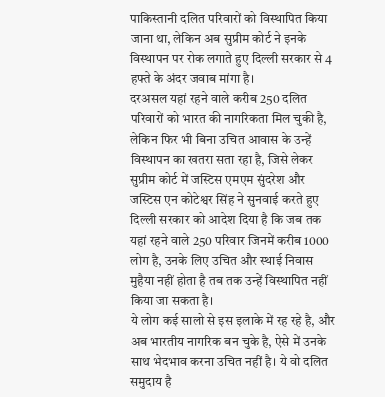पाकिस्तानी दलित परिवारों को विस्थापित किया जाना था, लेकिन अब सुप्रीम कोर्ट ने इनके विस्थापन पर रोक लगाते हुए दिल्ली सरकार से 4 हफ्ते के अंदर जवाब मांगा है।
दरअसल यहां रहने वाले करीब 250 दलित परिवारों को भारत की नागरिकता मिल चुकी है, लेकिन फिर भी बिना उचित आवास के उन्हें विस्थापन का खतरा सता रहा है, जिसे लेकर सुप्रीम कोर्ट में जस्टिस एमएम सुंदरेश और जस्टिस एन कोटेश्वर सिंह ने सुनवाई करते हुए दिल्ली सरकार को आदेश दिया है कि जब तक यहां रहने वाले 250 परिवार जिनमें करीब 1000 लोग है, उनके लिए उचित और स्थाई निवास मुहैया नहीं होता है तब तक उन्हें विस्थापित नहीं किया जा सकता है।
ये लोग कई सालो से इस इलाके में रह रहे है, और अब भारतीय नागरिक बन चुके है, ऐसे में उनके साथ भेदभाव करना उचित नहीं है। ये वो दलित समुदाय है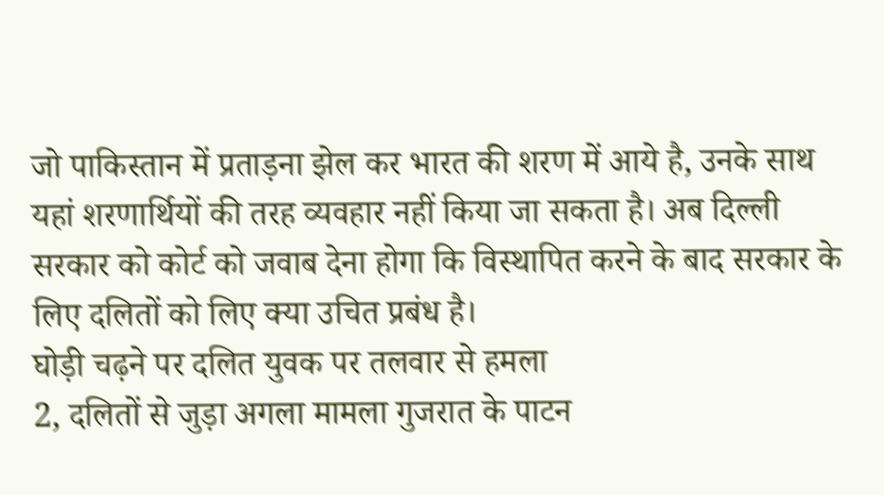जो पाकिस्तान में प्रताड़ना झेल कर भारत की शरण में आये है, उनके साथ यहां शरणार्थियों की तरह व्यवहार नहीं किया जा सकता है। अब दिल्ली सरकार को कोर्ट को जवाब देना होगा कि विस्थापित करने के बाद सरकार के लिए दलितों को लिए क्या उचित प्रबंध है।
घोड़ी चढ़ने पर दलित युवक पर तलवार से हमला
2, दलितों से जुड़ा अगला मामला गुजरात के पाटन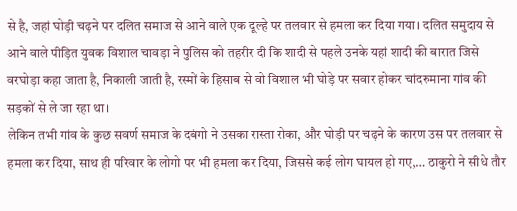से है, जहां घोड़ी चढ़ने पर दलित समाज से आने वाले एक दूल्हे पर तलवार से हमला कर दिया गया। दलित समुदाय से आने वाले पीड़ित युवक विशाल चावड़ा ने पुलिस को तहरीर दी कि शादी से पहले उनके यहां शादी की बारात जिसे वरघोड़ा कहा जाता है, निकाली जाती है, रस्मों के हिसाब से वो विशाल भी घोड़े पर सवार होकर चांदरुमाना गांव की सड़कों से ले जा रहा था।
लेकिन तभी गांव के कुछ सवर्ण समाज के दबंगो ने उसका रास्ता रोका, और घोड़ी पर चढ़ने के कारण उस पर तलवार से हमला कर दिया, साथ ही परिवार के लोगो पर भी हमला कर दिया, जिससे कई लोग घायल हो गए,… ठाकुरो ने सीधे तौर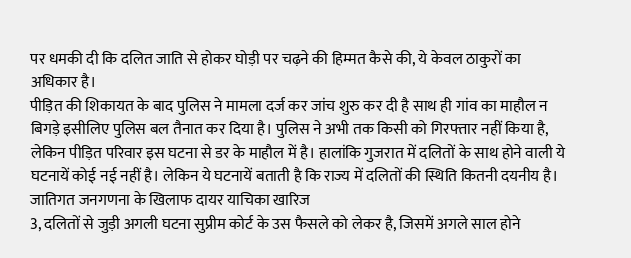पर धमकी दी कि दलित जाति से होकर घोड़ी पर चढ़ने की हिम्मत कैसे की, ये केवल ठाकुरों का अधिकार है।
पीड़ित की शिकायत के बाद पुलिस ने मामला दर्ज कर जांच शुरु कर दी है साथ ही गांव का माहौल न बिगड़े इसीलिए पुलिस बल तैनात कर दिया है। पुलिस ने अभी तक किसी को गिरफ्तार नहीं किया है, लेकिन पीड़ित परिवार इस घटना से डर के माहौल में है। हालांकि गुजरात में दलितों के साथ होने वाली ये घटनायें कोई नई नहीं है। लेकिन ये घटनायें बताती है कि राज्य में दलितों की स्थिति कितनी दयनीय है।
जातिगत जनगणना के खिलाफ दायर याचिका खारिज
3, दलितों से जुड़ी अगली घटना सुप्रीम कोर्ट के उस फैसले को लेकर है, जिसमें अगले साल होने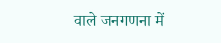वाले जनगणना में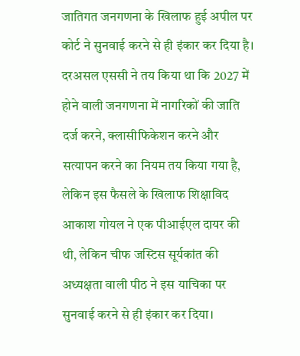जातिगत जनगणना के खिलाफ हुई अपील पर कोर्ट ने सुनवाई करने से ही इंकार कर दिया है। दरअसल एससी ने तय किया था कि 2027 में होने वाली जनगणना में नागरिकों की जाति दर्ज करने, क्लासीफिकेशन करने और सत्यापन करने का नियम तय किया गया है, लेकिन इस फैसले के खिलाफ शिक्षाविद आकाश गोयल ने एक पीआईएल दायर की थी, लेकिन चीफ जस्टिस सूर्यकांत की अध्यक्षता वाली पीठ ने इस याचिका पर सुनवाई करने से ही इंकार कर दिया।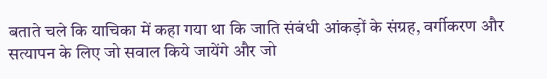बताते चले कि याचिका में कहा गया था कि जाति संबंधी आंकड़ों के संग्रह, वर्गीकरण और सत्यापन के लिए जो सवाल किये जायेंगे और जो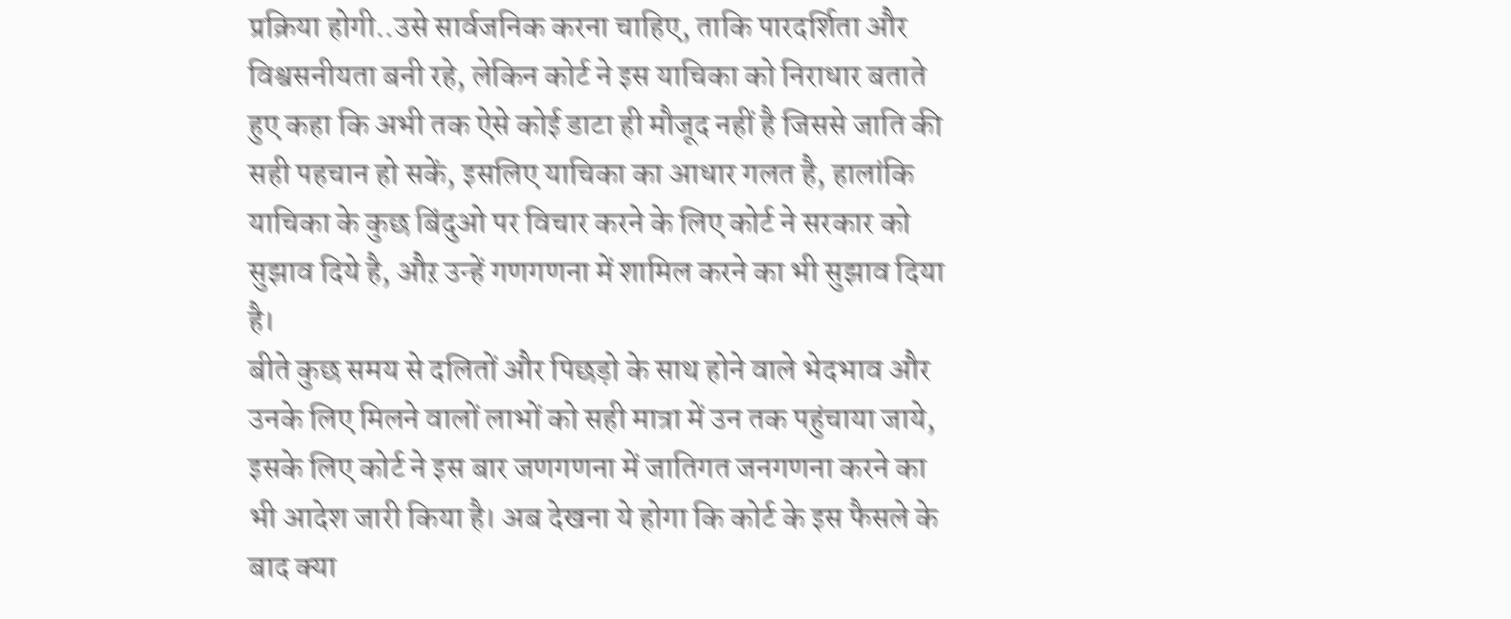प्रक्रिया होगी..उसे सार्वजनिक करना चाहिए, ताकि पारदर्शिता और विश्वसनीयता बनी रहे, लेकिन कोर्ट ने इस याचिका को निराधार बताते हुए कहा कि अभी तक ऐसे कोई डाटा ही मौजूद नहीं है जिससे जाति की सही पहचान हो सकें, इसलिए याचिका का आधार गलत है, हालांकि याचिका के कुछ बिंदुओ पर विचार करने के लिए कोर्ट ने सरकार को सुझाव दिये है, औऱ उन्हें गणगणना में शामिल करने का भी सुझाव दिया है।
बीते कुछ समय से दलितों और पिछड़ो के साथ होने वाले भेदभाव और उनके लिए मिलने वालों लाभों को सही मात्रा में उन तक पहुंचाया जाये, इसके लिए कोर्ट ने इस बार जणगणना में जातिगत जनगणना करने का भी आदेश जारी किया है। अब देखना ये होगा कि कोर्ट के इस फैसले के बाद क्या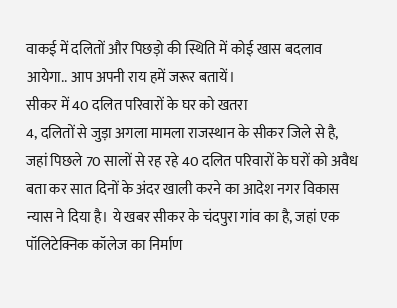वाकई में दलितों और पिछड़ो की स्थिति में कोई खास बदलाव आयेगा.. आप अपनी राय हमें जरूर बतायें।
सीकर में 40 दलित परिवारों के घर को खतरा
4, दलितों से जुड़ा अगला मामला राजस्थान के सीकर जिले से है, जहां पिछले 70 सालों से रह रहे 40 दलित परिवारों के घरों को अवैध बता कर सात दिनों के अंदर खाली करने का आदेश नगर विकास न्यास ने दिया है। ये खबर सीकर के चंदपुरा गांव का है, जहां एक पॉलिटेक्निक कॉलेज का निर्माण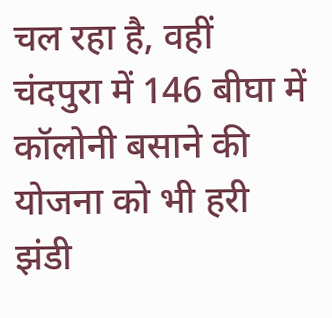चल रहा है, वहीं चंदपुरा में 146 बीघा में कॉलोनी बसाने की योजना को भी हरी झंडी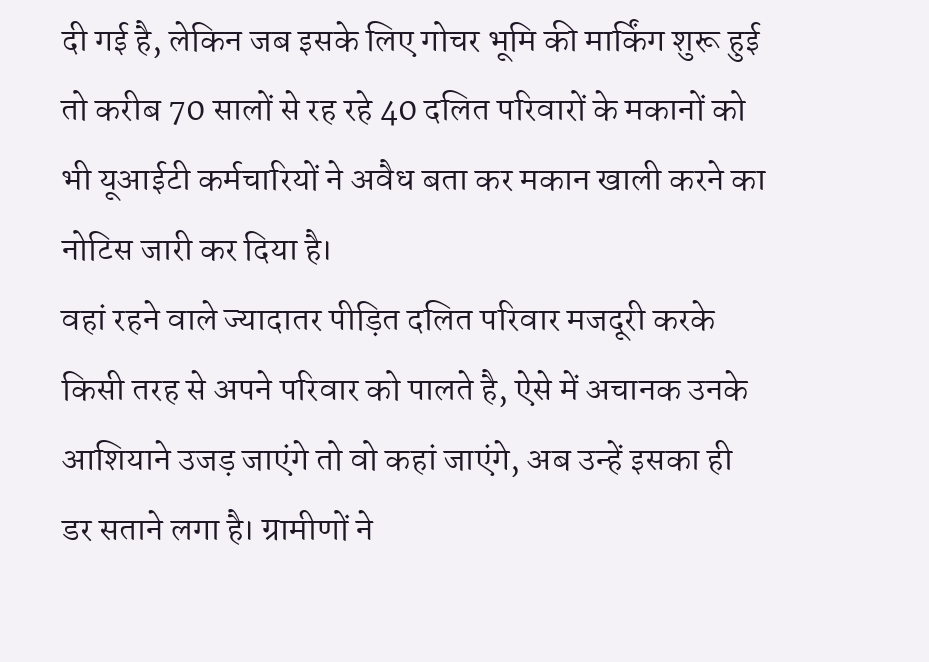दी गई है, लेकिन जब इसके लिए गोचर भूमि की मार्किंग शुरू हुई तो करीब 70 सालों से रह रहे 40 दलित परिवारों के मकानों को भी यूआईटी कर्मचारियों ने अवैध बता कर मकान खाली करने का नोटिस जारी कर दिया है।
वहां रहने वाले ज्यादातर पीड़ित दलित परिवार मजदूरी करके किसी तरह से अपने परिवार को पालते है, ऐसे में अचानक उनके आशियाने उजड़ जाएंगे तो वो कहां जाएंगे, अब उन्हें इसका ही डर सताने लगा है। ग्रामीणों ने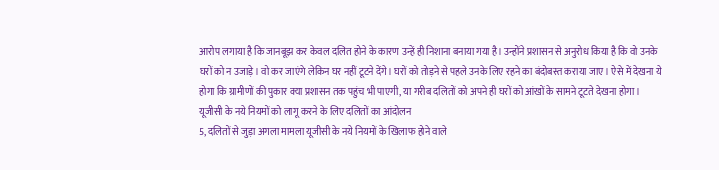आरोप लगाया है कि जानबूझ कर केवल दलित होने के कारण उन्हें ही निशाना बनाया गया है। उन्होंने प्रशासन से अनुरोध किया है कि वो उनके घरों को न उजाड़े। वो कर जाएंगे लेकिन घर नहीं टूटने देंगे। घरों को तोड़ने से पहले उनके लिए रहने का बंदोबस्त कराया जाए। ऐसे में देखना ये होगा कि ग्रामीणों की पुकार क्या प्रशासन तक पहुंच भी पाएगी, या गरीब दलितों को अपने ही घरों को आंखों के सामने टूटते देखना होगा।
यूजीसी के नये नियमों को लागू करने के लिए दलितों का आंदोलन
5, दलितों से जुड़ा अगला मामला यूजीसी के नये नियमों के खिलाफ होने वाले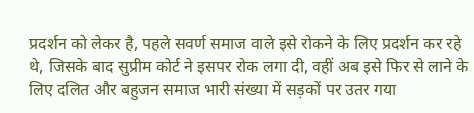प्रदर्शन को लेकर है, पहले सवर्ण समाज वाले इसे रोकने के लिए प्रदर्शन कर रहे थे, जिसके बाद सुप्रीम कोर्ट ने इसपर रोक लगा दी, वहीं अब इसे फिर से लाने के लिए दलित और बहुजन समाज भारी संख्या में सड़कों पर उतर गया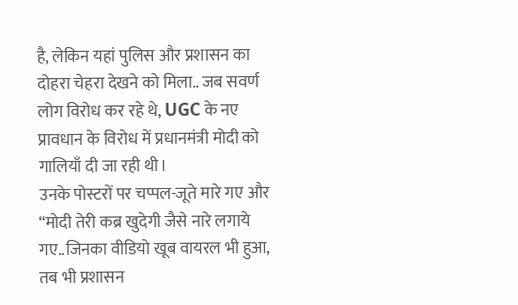है, लेकिन यहां पुलिस और प्रशासन का दोहरा चेहरा देखने को मिला.. जब सवर्ण लोग विरोध कर रहे थे, UGC के नए प्रावधान के विरोध में प्रधानमंत्री मोदी को गालियाँ दी जा रही थी।
उनके पोस्टरों पर चप्पल-जूते मारे गए और “मोदी तेरी कब्र खुदेगी जैसे नारे लगाये गए..जिनका वीडियो खूब वायरल भी हुआ, तब भी प्रशासन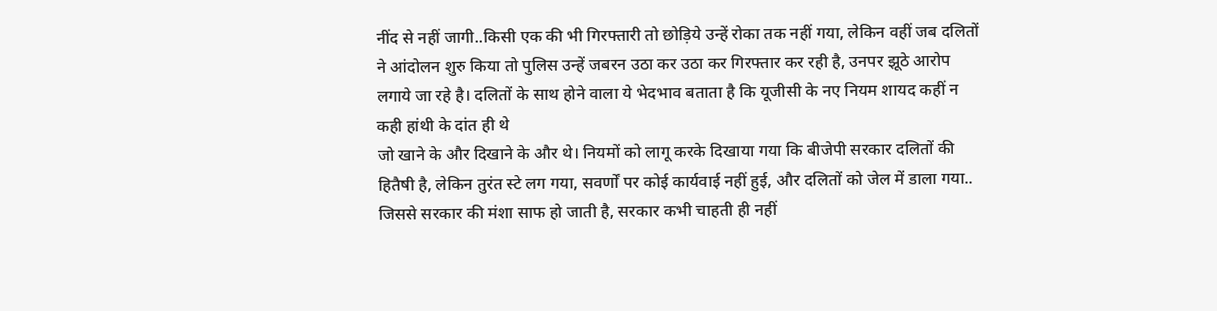नींद से नहीं जागी..किसी एक की भी गिरफ्तारी तो छोड़िये उन्हें रोका तक नहीं गया, लेकिन वहीं जब दलितों ने आंदोलन शुरु किया तो पुलिस उन्हें जबरन उठा कर उठा कर गिरफ्तार कर रही है, उनपर झूठे आरोप लगाये जा रहे है। दलितों के साथ होने वाला ये भेदभाव बताता है कि यूजीसी के नए नियम शायद कहीं न कही हांथी के दांत ही थे
जो खाने के और दिखाने के और थे। नियमों को लागू करके दिखाया गया कि बीजेपी सरकार दलितों की हितैषी है, लेकिन तुरंत स्टे लग गया, सवर्णों पर कोई कार्यवाई नहीं हुई, और दलितों को जेल में डाला गया.. जिससे सरकार की मंशा साफ हो जाती है, सरकार कभी चाहती ही नहीं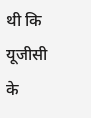थी कि यूजीसी के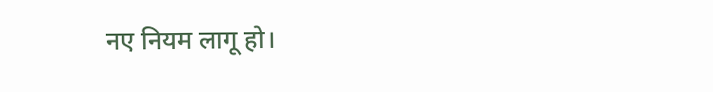नए नियम लागू हो।